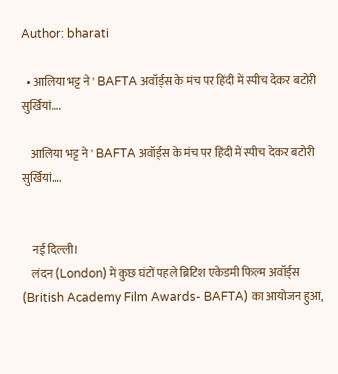Author: bharati

  • आलिया भट्ट ने ' BAFTA अवॉर्ड्स के मंच पर हिंदी में स्पीच देकर बटोरी सुर्खियां….

    आलिया भट्ट ने ' BAFTA अवॉर्ड्स के मंच पर हिंदी में स्पीच देकर बटोरी सुर्खियां….


    नई दिल्ली।
    लंदन (London) में कुछ घंटों पहले ब्रिटिश एकेडमी फिल्म अवॉर्ड्स (British Academy Film Awards- BAFTA) का आयोजन हुआ,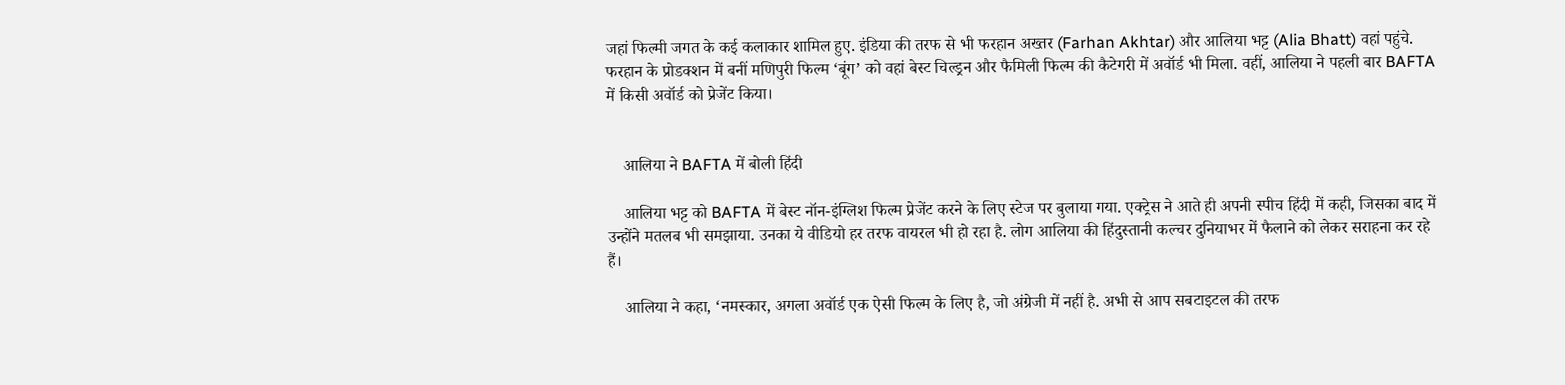जहां फिल्मी जगत के कई कलाकार शामिल हुए. इंडिया की तरफ से भी फरहान अख्तर (Farhan Akhtar) और आलिया भट्ट (Alia Bhatt) वहां पहुंचे. फरहान के प्रोडक्शन में बनीं मणिपुरी फिल्म ‘बूंग’ को वहां बेस्ट चिल्ड्रन और फैमिली फिल्म की कैटेगरी में अवॉर्ड भी मिला. वहीं, आलिया ने पहली बार BAFTA में किसी अवॉर्ड को प्रेजेंट किया।


    आलिया ने BAFTA में बोली हिंदी

    आलिया भट्ट को BAFTA में बेस्ट नॉन-इंग्लिश फिल्म प्रेजेंट करने के लिए स्टेज पर बुलाया गया. एक्ट्रेस ने आते ही अपनी स्पीच हिंदी में कही, जिसका बाद में उन्होंने मतलब भी समझाया. उनका ये वीडियो हर तरफ वायरल भी हो रहा है. लोग आलिया की हिंदुस्तानी कल्चर दुनियाभर में फैलाने को लेकर सराहना कर रहे हैं।

    आलिया ने कहा, ‘नमस्कार, अगला अवॉर्ड एक ऐसी फिल्म के लिए है, जो अंग्रेजी में नहीं है. अभी से आप सबटाइटल की तरफ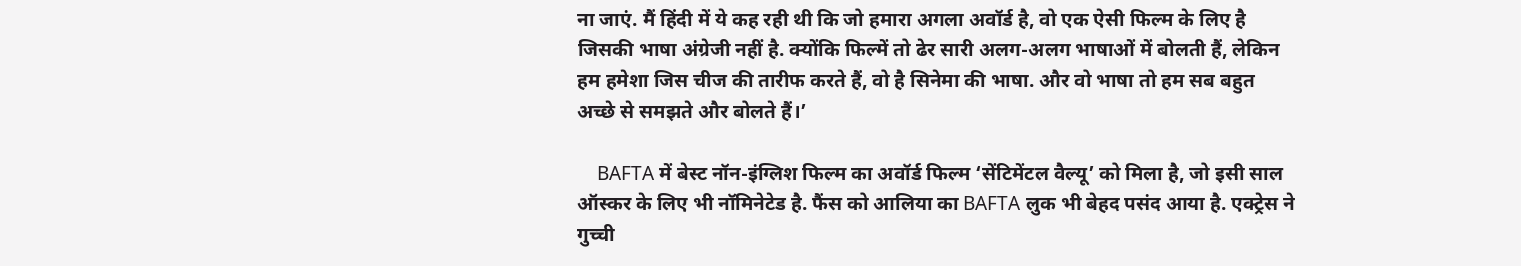ना जाएं. मैं हिंदी में ये कह रही थी कि जो हमारा अगला अवॉर्ड है, वो एक ऐसी फिल्म के लिए है जिसकी भाषा अंग्रेजी नहीं है. क्योंकि फिल्में तो ढेर सारी अलग-अलग भाषाओं में बोलती हैं, लेकिन हम हमेशा जिस चीज की तारीफ करते हैं, वो है सिनेमा की भाषा. और वो भाषा तो हम सब बहुत अच्छे से समझते और बोलते हैं।’

    BAFTA में बेस्ट नॉन-इंग्लिश फिल्म का अवॉर्ड फिल्म ‘सेंटिमेंटल वैल्यू’ को मिला है, जो इसी साल ऑस्कर के लिए भी नॉमिनेटेड है. फैंस को आलिया का BAFTA लुक भी बेहद पसंद आया है. एक्ट्रेस ने गुच्ची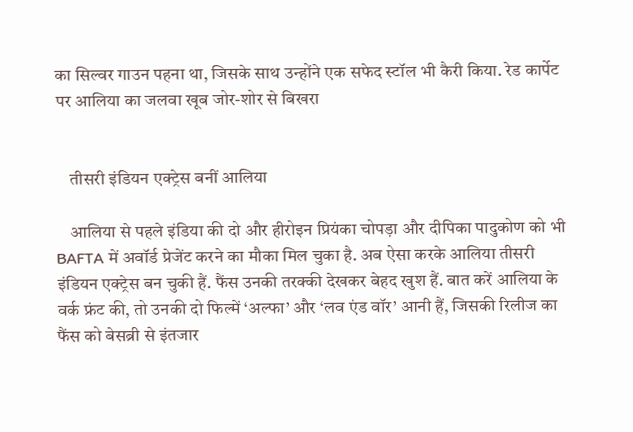का सिल्वर गाउन पहना था, जिसके साथ उन्होंने एक सफेद स्टॉल भी कैरी किया. रेड कार्पेट पर आलिया का जलवा खूब जोर-शोर से बिखरा


    तीसरी इंडियन एक्ट्रेस बनीं आलिया

    आलिया से पहले इंडिया की दो और हीरोइन प्रियंका चोपड़ा और दीपिका पादुकोण को भी BAFTA में अवॉर्ड प्रेजेंट करने का मौका मिल चुका है. अब ऐसा करके आलिया तीसरी इंडियन एक्ट्रेस बन चुकी हैं. फैंस उनकी तरक्की देखकर बेहद खुश हैं. बात करें आलिया के वर्क फ्रंट की, तो उनकी दो फिल्में ‘अल्फा’ और ‘लव एंड वॉर’ आनी हैं, जिसकी रिलीज का फैंस को बेसब्री से इंतजार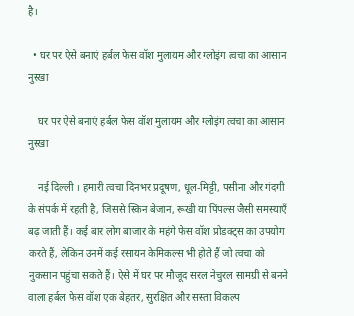है।

  • घर पर ऐसे बनाएं हर्बल फेस वॉश मुलायम और ग्लोइंग त्वचा का आसान नुस्खा

    घर पर ऐसे बनाएं हर्बल फेस वॉश मुलायम और ग्लोइंग त्वचा का आसान नुस्खा

    नई दिल्ली । हमारी त्वचा दिनभर प्रदूषण, धूल-मिट्टी, पसीना और गंदगी के संपर्क में रहती है, जिससे स्किन बेजान, रूखी या पिंपल्स जैसी समस्याएँ बढ़ जाती हैं। कई बार लोग बाजार के महंगे फेस वॉश प्रोडक्ट्स का उपयोग करते हैं, लेकिन उनमें कई रसायन केमिकल्स भी होते हैं जो त्वचा को नुकसान पहुंचा सकते हैं। ऐसे में घर पर मौजूद सरल नेचुरल सामग्री से बनने वाला हर्बल फेस वॉश एक बेहतर, सुरक्षित और सस्ता विकल्प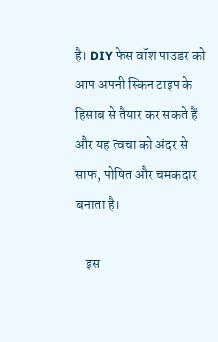है। DIY फेस वॉश पाउडर को आप अपनी स्किन टाइप के हिसाब से तैयार कर सकते हैं और यह त्वचा को अंदर से साफ, पोषित और चमकदार बनाता है।

    इस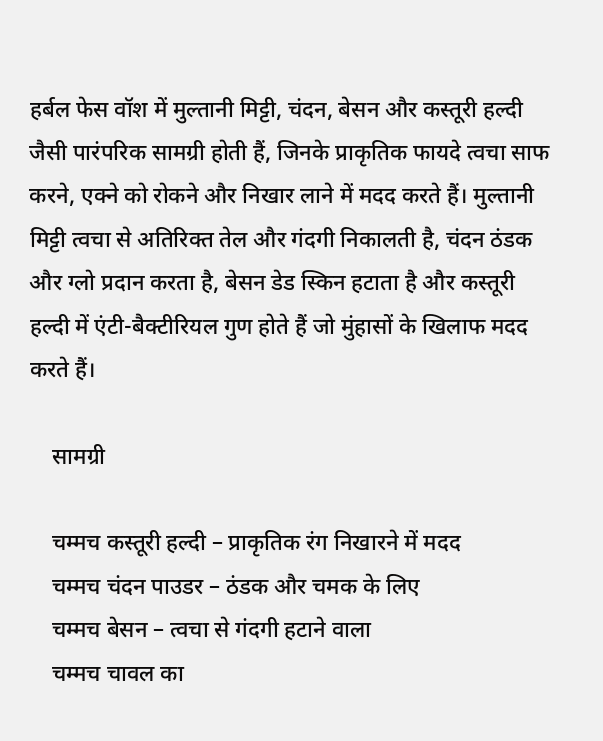हर्बल फेस वॉश में मुल्तानी मिट्टी, चंदन, बेसन और कस्तूरी हल्दी जैसी पारंपरिक सामग्री होती हैं, जिनके प्राकृतिक फायदे त्वचा साफ करने, एक्ने को रोकने और निखार लाने में मदद करते हैं। मुल्तानी मिट्टी त्वचा से अतिरिक्त तेल और गंदगी निकालती है, चंदन ठंडक और ग्लो प्रदान करता है, बेसन डेड स्किन हटाता है और कस्तूरी हल्दी में एंटी-बैक्टीरियल गुण होते हैं जो मुंहासों के खिलाफ मदद करते हैं।

    सामग्री

    चम्मच कस्तूरी हल्दी – प्राकृतिक रंग निखारने में मदद
    चम्मच चंदन पाउडर – ठंडक और चमक के लिए
    चम्मच बेसन – त्वचा से गंदगी हटाने वाला
    चम्मच चावल का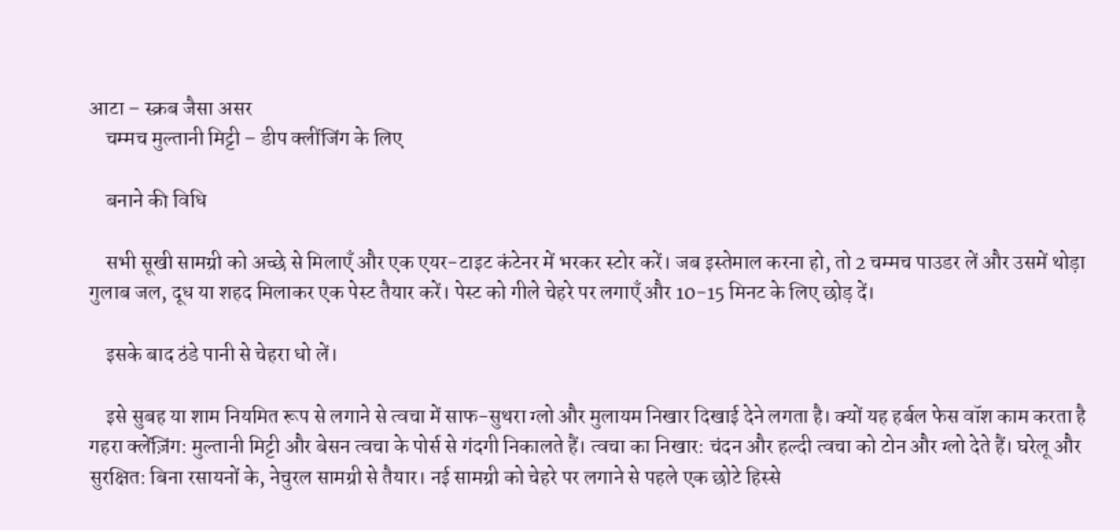आटा – स्क्रब जैसा असर
    चम्मच मुल्तानी मिट्टी – डीप क्लींजिंग के लिए

    बनाने की विधि

    सभी सूखी सामग्री को अच्छे से मिलाएँ और एक एयर-टाइट कंटेनर में भरकर स्टोर करें। जब इस्तेमाल करना हो, तो 2 चम्मच पाउडर लें और उसमें थोड़ा गुलाब जल, दूध या शहद मिलाकर एक पेस्ट तैयार करें। पेस्ट को गीले चेहरे पर लगाएँ और 10-15 मिनट के लिए छोड़ दें।

    इसके बाद ठंडे पानी से चेहरा धो लें।

    इसे सुबह या शाम नियमित रूप से लगाने से त्वचा में साफ-सुथरा ग्लो और मुलायम निखार दिखाई देने लगता है। क्यों यह हर्बल फेस वॉश काम करता है गहरा क्लेंज़िंग: मुल्तानी मिट्टी और बेसन त्वचा के पोर्स से गंदगी निकालते हैं। त्वचा का निखार: चंदन और हल्दी त्वचा को टोन और ग्लो देते हैं। घरेलू और सुरक्षित: बिना रसायनों के, नेचुरल सामग्री से तैयार। नई सामग्री को चेहरे पर लगाने से पहले एक छोटे हिस्से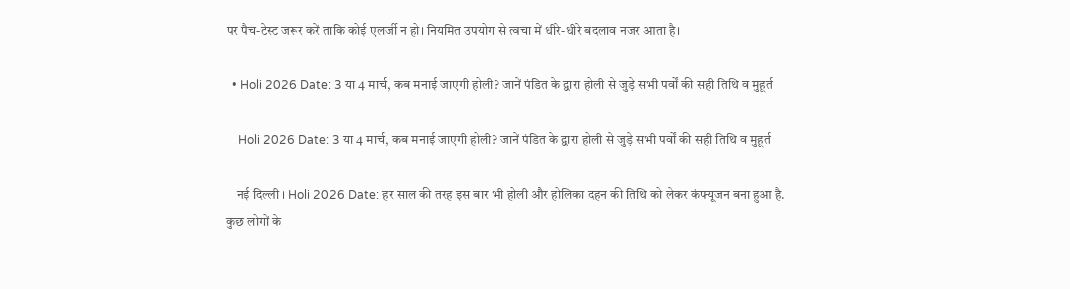पर पैच-टेस्ट जरूर करें ताकि कोई एलर्जी न हो। नियमित उपयोग से त्वचा में धीरे-धीरे बदलाव नजर आता है।

  • Holi 2026 Date: 3 या 4 मार्च, कब मनाई जाएगी होली? जानें पंडित के द्वारा होली से जुड़े सभी पर्वों की सही तिथि व मुहूर्त

    Holi 2026 Date: 3 या 4 मार्च, कब मनाई जाएगी होली? जानें पंडित के द्वारा होली से जुड़े सभी पर्वों की सही तिथि व मुहूर्त

    नई दिल्ली । Holi 2026 Date: हर साल की तरह इस बार भी होली और होलिका दहन की तिथि को लेकर कंफ्यूजन बना हुआ है. कुछ लोगों के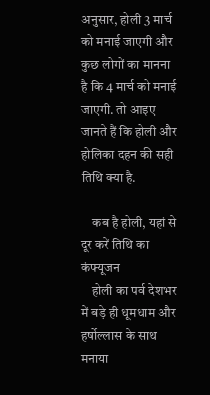अनुसार, होली 3 मार्च को मनाई जाएगी और कुछ लोगों का मानना है कि 4 मार्च को मनाई जाएगी. तो आइए जानते हैं कि होली और होलिका दहन की सही तिथि क्या है.

    कब है होली, यहां से दूर करें तिथि का कंफ्यूजन
    होली का पर्व देशभर में बड़े ही धूमधाम और हर्षोल्लास के साथ मनाया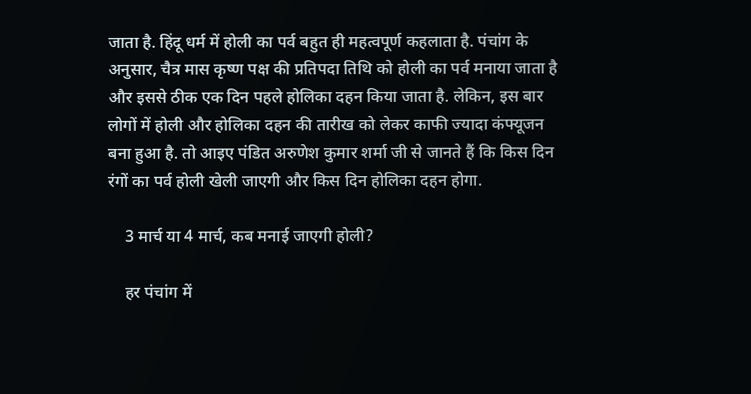जाता है. हिंदू धर्म में होली का पर्व बहुत ही महत्वपूर्ण कहलाता है. पंचांग के अनुसार, चैत्र मास कृष्ण पक्ष की प्रतिपदा तिथि को होली का पर्व मनाया जाता है और इससे ठीक एक दिन पहले होलिका दहन किया जाता है. लेकिन, इस बार लोगों में होली और होलिका दहन की तारीख को लेकर काफी ज्यादा कंफ्यूजन बना हुआ है. तो आइए पंडित अरुणेश कुमार शर्मा जी से जानते हैं कि किस दिन रंगों का पर्व होली खेली जाएगी और किस दिन होलिका दहन होगा.

    3 मार्च या 4 मार्च, कब मनाई जाएगी होली?

    हर पंचांग में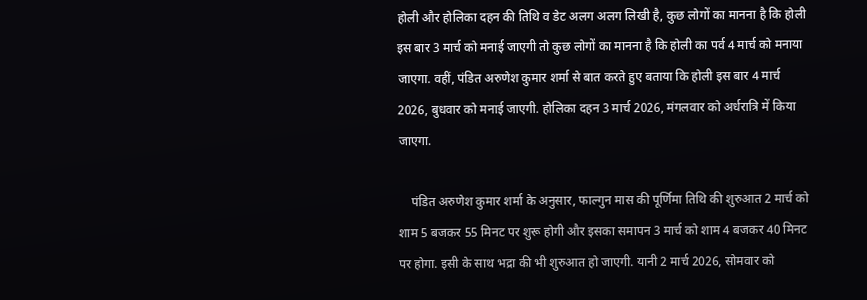होली और होलिका दहन की तिथि व डेट अलग अलग लिखी है, कुछ लोगों का मानना है कि होली इस बार 3 मार्च को मनाई जाएगी तो कुछ लोगों का मानना है कि होली का पर्व 4 मार्च को मनाया जाएगा. वहीं, पंडित अरुणेश कुमार शर्मा से बात करते हुए बताया कि होली इस बार 4 मार्च 2026, बुधवार को मनाई जाएगी. होलिका दहन 3 मार्च 2026, मंगलवार को अर्धरात्रि में किया जाएगा.

    पंडित अरुणेश कुमार शर्मा के अनुसार, फाल्गुन मास की पूर्णिमा तिथि की शुरुआत 2 मार्च को शाम 5 बजकर 55 मिनट पर शुरू होगी और इसका समापन 3 मार्च को शाम 4 बजकर 40 मिनट पर होगा. इसी के साथ भद्रा की भी शुरुआत हो जाएगी. यानी 2 मार्च 2026, सोमवार को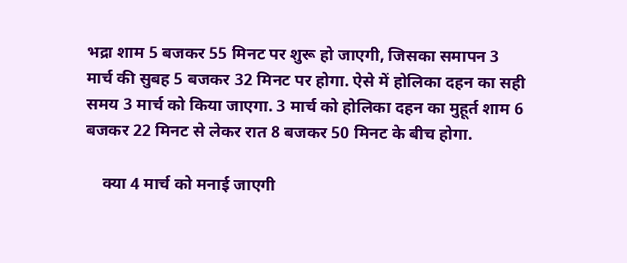भद्रा शाम 5 बजकर 55 मिनट पर शुरू हो जाएगी, जिसका समापन 3 मार्च की सुबह 5 बजकर 32 मिनट पर होगा. ऐसे में होलिका दहन का सही समय 3 मार्च को किया जाएगा. 3 मार्च को होलिका दहन का मुहूर्त शाम 6 बजकर 22 मिनट से लेकर रात 8 बजकर 50 मिनट के बीच होगा.

    क्या 4 मार्च को मनाई जाएगी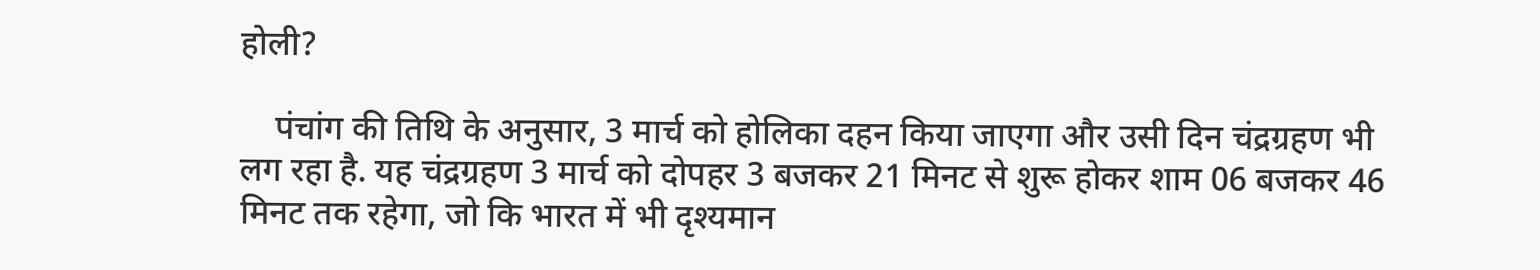होली?

    पंचांग की तिथि के अनुसार, 3 मार्च को होलिका दहन किया जाएगा और उसी दिन चंद्रग्रहण भी लग रहा है. यह चंद्रग्रहण 3 मार्च को दोपहर 3 बजकर 21 मिनट से शुरू होकर शाम 06 बजकर 46 मिनट तक रहेगा, जो कि भारत में भी दृश्यमान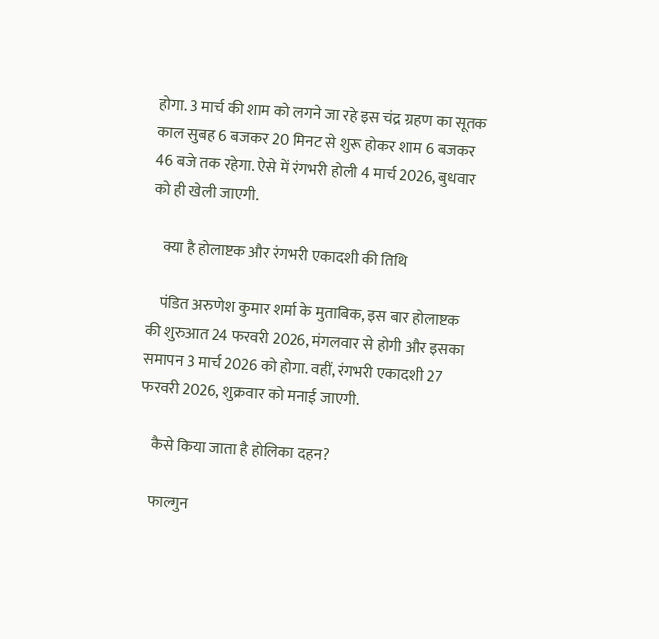होगा. 3 मार्च की शाम को लगने जा रहे इस चंद्र ग्रहण का सूतक काल सुबह 6 बजकर 20 मिनट से शुरू होकर शाम 6 बजकर 46 बजे तक रहेगा. ऐसे में रंगभरी होली 4 मार्च 2026, बुधवार को ही खेली जाएगी.

    क्या है होलाष्टक और रंगभरी एकादशी की तिथि

    पंडित अरुणेश कुमार शर्मा के मुताबिक, इस बार होलाष्टक की शुरुआत 24 फरवरी 2026, मंगलवार से होगी और इसका समापन 3 मार्च 2026 को होगा. वहीं, रंगभरी एकादशी 27 फरवरी 2026, शुक्रवार को मनाई जाएगी.

    कैसे किया जाता है होलिका दहन?

    फाल्गुन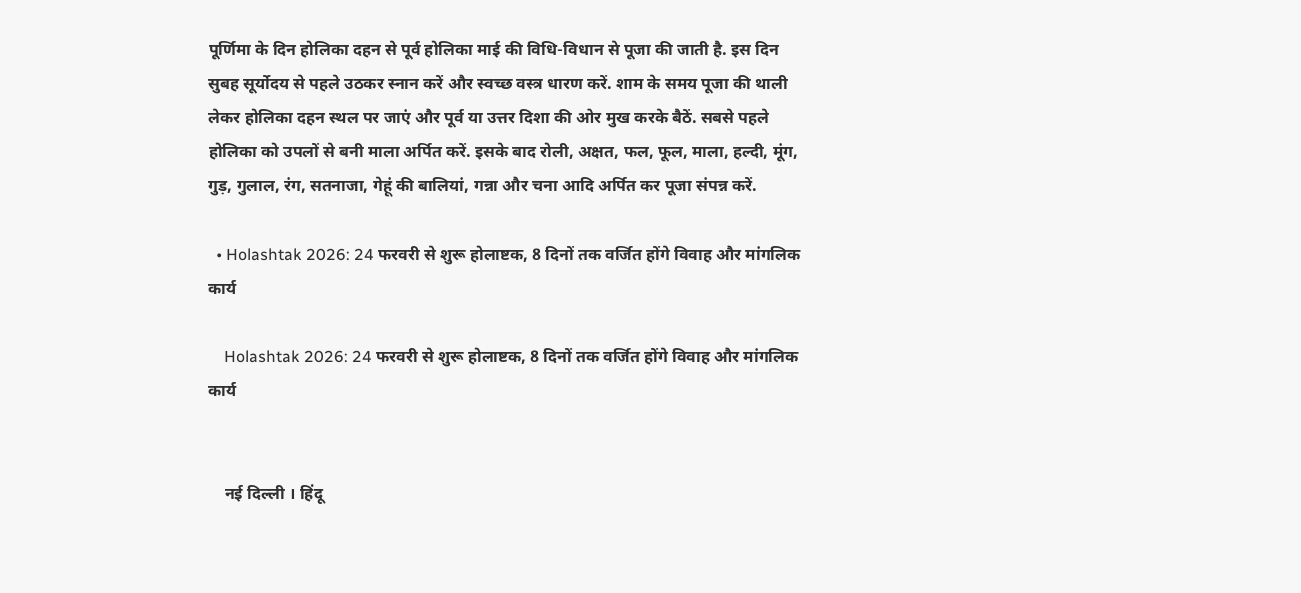पूर्णिमा के दिन होलिका दहन से पूर्व होलिका माई की विधि-विधान से पूजा की जाती है. इस दिन सुबह सूर्योदय से पहले उठकर स्नान करें और स्वच्छ वस्त्र धारण करें. शाम के समय पूजा की थाली लेकर होलिका दहन स्थल पर जाएं और पूर्व या उत्तर दिशा की ओर मुख करके बैठें. सबसे पहले होलिका को उपलों से बनी माला अर्पित करें. इसके बाद रोली, अक्षत, फल, फूल, माला, हल्दी, मूंग, गुड़, गुलाल, रंग, सतनाजा, गेहूं की बालियां, गन्ना और चना आदि अर्पित कर पूजा संपन्न करें.

  • Holashtak 2026: 24 फरवरी से शुरू होलाष्टक, 8 दिनों तक वर्जित होंगे विवाह और मांगलिक कार्य

    Holashtak 2026: 24 फरवरी से शुरू होलाष्टक, 8 दिनों तक वर्जित होंगे विवाह और मांगलिक कार्य


    नई दिल्ली । हिंदू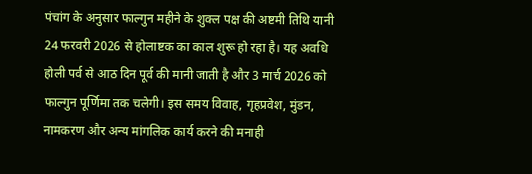पंचांग के अनुसार फाल्गुन महीने के शुक्ल पक्ष की अष्टमी तिथि यानी 24 फरवरी 2026 से होलाष्टक का काल शुरू हो रहा है। यह अवधि होली पर्व से आठ दिन पूर्व की मानी जाती है और 3 मार्च 2026 को फाल्गुन पूर्णिमा तक चलेगी। इस समय विवाह, गृहप्रवेश, मुंडन, नामकरण और अन्य मांगलिक कार्य करने की मनाही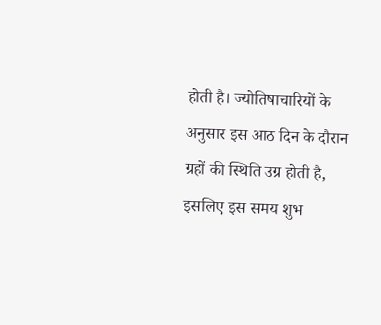होती है। ज्योतिषाचारियों के अनुसार इस आठ दिन के दौरान ग्रहों की स्थिति उग्र होती है, इसलिए इस समय शुभ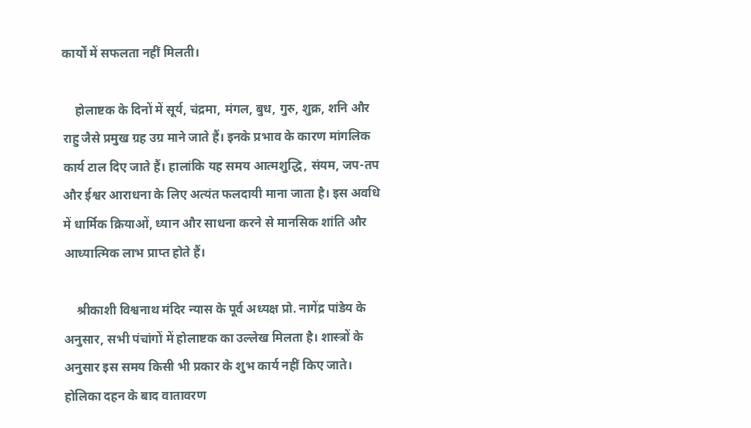कार्यों में सफलता नहीं मिलती।

    होलाष्टक के दिनों में सूर्य, चंद्रमा, मंगल, बुध, गुरु, शुक्र, शनि और राहु जैसे प्रमुख ग्रह उग्र माने जाते हैं। इनके प्रभाव के कारण मांगलिक कार्य टाल दिए जाते हैं। हालांकि यह समय आत्मशुद्धि, संयम, जप-तप और ईश्वर आराधना के लिए अत्यंत फलदायी माना जाता है। इस अवधि में धार्मिक क्रियाओं, ध्यान और साधना करने से मानसिक शांति और आध्यात्मिक लाभ प्राप्त होते हैं।

    श्रीकाशी विश्वनाथ मंदिर न्यास के पूर्व अध्यक्ष प्रो. नागेंद्र पांडेय के अनुसार, सभी पंचांगों में होलाष्टक का उल्लेख मिलता है। शास्त्रों के अनुसार इस समय किसी भी प्रकार के शुभ कार्य नहीं किए जाते। होलिका दहन के बाद वातावरण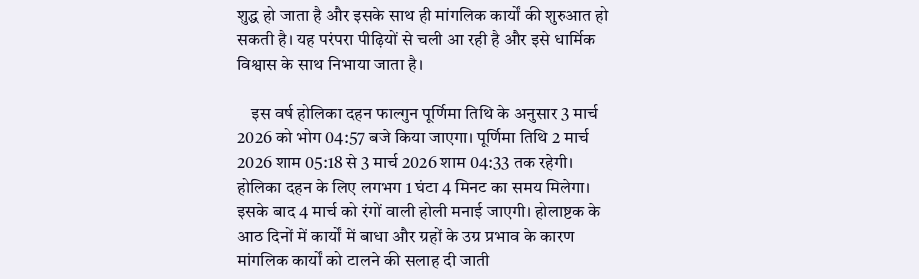शुद्ध हो जाता है और इसके साथ ही मांगलिक कार्यों की शुरुआत हो सकती है। यह परंपरा पीढ़ियों से चली आ रही है और इसे धार्मिक विश्वास के साथ निभाया जाता है।

    इस वर्ष होलिका दहन फाल्गुन पूर्णिमा तिथि के अनुसार 3 मार्च 2026 को भोग 04:57 बजे किया जाएगा। पूर्णिमा तिथि 2 मार्च 2026 शाम 05:18 से 3 मार्च 2026 शाम 04:33 तक रहेगी। होलिका दहन के लिए लगभग 1 घंटा 4 मिनट का समय मिलेगा। इसके बाद 4 मार्च को रंगों वाली होली मनाई जाएगी। होलाष्टक के आठ दिनों में कार्यों में बाधा और ग्रहों के उग्र प्रभाव के कारण मांगलिक कार्यों को टालने की सलाह दी जाती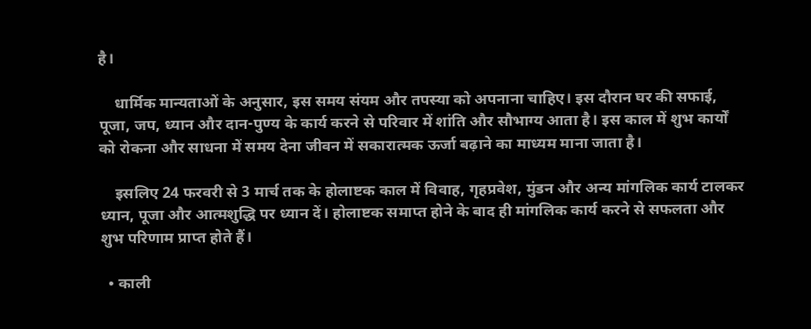है।

    धार्मिक मान्यताओं के अनुसार, इस समय संयम और तपस्या को अपनाना चाहिए। इस दौरान घर की सफाई, पूजा, जप, ध्यान और दान-पुण्य के कार्य करने से परिवार में शांति और सौभाग्य आता है। इस काल में शुभ कार्यों को रोकना और साधना में समय देना जीवन में सकारात्मक ऊर्जा बढ़ाने का माध्यम माना जाता है।

    इसलिए 24 फरवरी से 3 मार्च तक के होलाष्टक काल में विवाह, गृहप्रवेश, मुंडन और अन्य मांगलिक कार्य टालकर ध्यान, पूजा और आत्मशुद्धि पर ध्यान दें। होलाष्टक समाप्त होने के बाद ही मांगलिक कार्य करने से सफलता और शुभ परिणाम प्राप्त होते हैं।

  • काली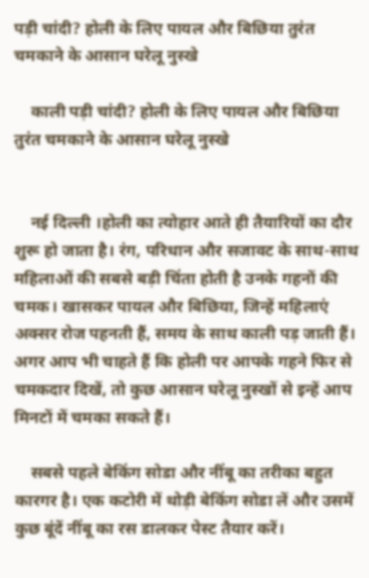पड़ी चांदी? होली के लिए पायल और बिछिया तुरंत चमकाने के आसान घरेलू नुस्खे

    काली पड़ी चांदी? होली के लिए पायल और बिछिया तुरंत चमकाने के आसान घरेलू नुस्खे


    नई दिल्ली ।होली का त्योहार आते ही तैयारियों का दौर शुरू हो जाता है। रंग, परिधान और सजावट के साथ-साथ महिलाओं की सबसे बड़ी चिंता होती है उनके गहनों की चमक। खासकर पायल और बिछिया, जिन्हें महिलाएं अक्सर रोज पहनती हैं, समय के साथ काली पड़ जाती हैं। अगर आप भी चाहते हैं कि होली पर आपके गहने फिर से चमकदार दिखें, तो कुछ आसान घरेलू नुस्खों से इन्हें आप मिनटों में चमका सकते हैं।

    सबसे पहले बेकिंग सोडा और नींबू का तरीका बहुत कारगर है। एक कटोरी में थोड़ी बेकिंग सोडा लें और उसमें कुछ बूंदें नींबू का रस डालकर पेस्ट तैयार करें।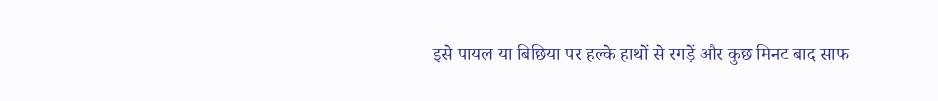इसे पायल या बिछिया पर हल्के हाथों से रगड़ें और कुछ मिनट बाद साफ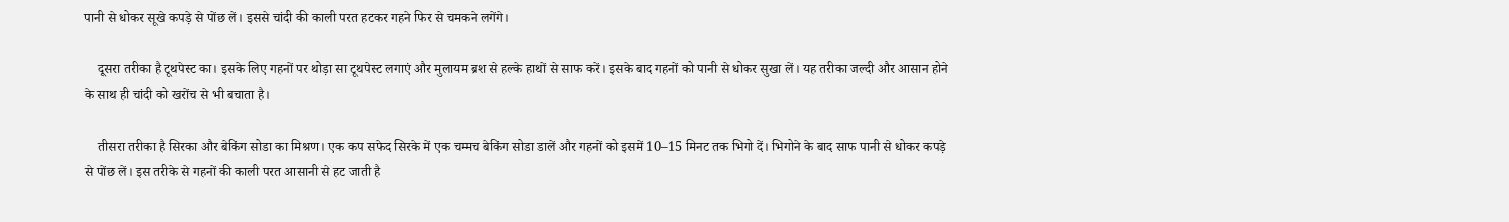पानी से धोकर सूखे कपड़े से पोंछ लें। इससे चांदी की काली परत हटकर गहने फिर से चमकने लगेंगे।

    दूसरा तरीका है टूथपेस्ट का। इसके लिए गहनों पर थोड़ा सा टूथपेस्ट लगाएं और मुलायम ब्रश से हल्के हाथों से साफ करें। इसके बाद गहनों को पानी से धोकर सुखा लें। यह तरीका जल्दी और आसान होने के साथ ही चांदी को खरोंच से भी बचाता है।

    तीसरा तरीका है सिरका और बेकिंग सोडा का मिश्रण। एक कप सफेद सिरके में एक चम्मच बेकिंग सोडा डालें और गहनों को इसमें 10–15 मिनट तक भिगो दें। भिगोने के बाद साफ पानी से धोकर कपड़े से पोंछ लें। इस तरीके से गहनों की काली परत आसानी से हट जाती है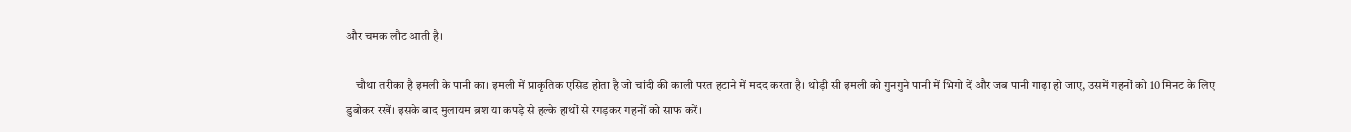और चमक लौट आती है।

    चौथा तरीका है इमली के पानी का। इमली में प्राकृतिक एसिड होता है जो चांदी की काली परत हटाने में मदद करता है। थोड़ी सी इमली को गुनगुने पानी में भिगो दें और जब पानी गाढ़ा हो जाए, उसमें गहनों को 10 मिनट के लिए डुबोकर रखें। इसके बाद मुलायम ब्रश या कपड़े से हल्के हाथों से रगड़कर गहनों को साफ करें।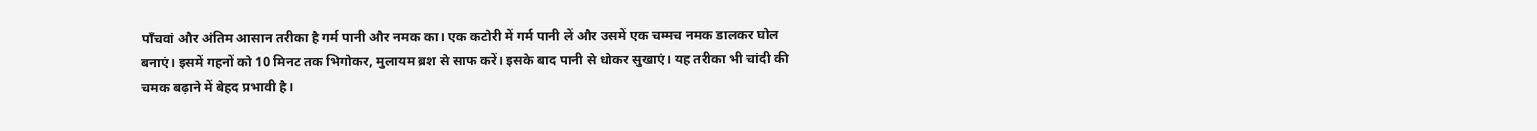पाँचवां और अंतिम आसान तरीका है गर्म पानी और नमक का। एक कटोरी में गर्म पानी लें और उसमें एक चम्मच नमक डालकर घोल बनाएं। इसमें गहनों को 10 मिनट तक भिगोकर, मुलायम ब्रश से साफ करें। इसके बाद पानी से धोकर सुखाएं। यह तरीका भी चांदी की चमक बढ़ाने में बेहद प्रभावी है।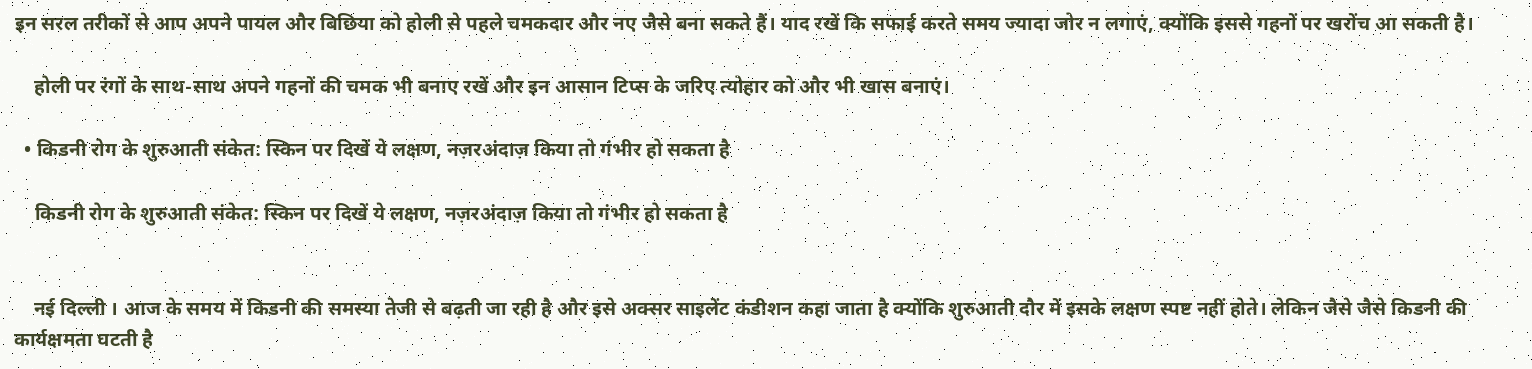इन सरल तरीकों से आप अपने पायल और बिछिया को होली से पहले चमकदार और नए जैसे बना सकते हैं। याद रखें कि सफाई करते समय ज्यादा जोर न लगाएं, क्योंकि इससे गहनों पर खरोंच आ सकती है।

    होली पर रंगों के साथ-साथ अपने गहनों की चमक भी बनाए रखें और इन आसान टिप्स के जरिए त्योहार को और भी खास बनाएं।

  • किडनी रोग के शुरुआती संकेत: स्किन पर दिखें ये लक्षण, नज़रअंदाज़ किया तो गंभीर हो सकता है

    किडनी रोग के शुरुआती संकेत: स्किन पर दिखें ये लक्षण, नज़रअंदाज़ किया तो गंभीर हो सकता है


    नई दिल्ली । आज के समय में किडनी की समस्या तेजी से बढ़ती जा रही है और इसे अक्सर साइलेंट कंडीशन कहा जाता है क्योंकि शुरुआती दौर में इसके लक्षण स्पष्ट नहीं होते। लेकिन जैसे जैसे किडनी की कार्यक्षमता घटती है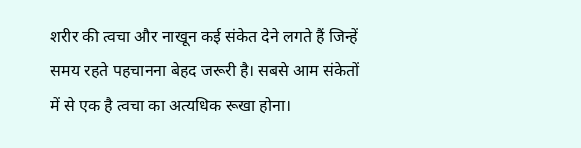शरीर की त्वचा और नाखून कई संकेत देने लगते हैं जिन्हें समय रहते पहचानना बेहद जरूरी है। सबसे आम संकेतों में से एक है त्वचा का अत्यधिक रूखा होना।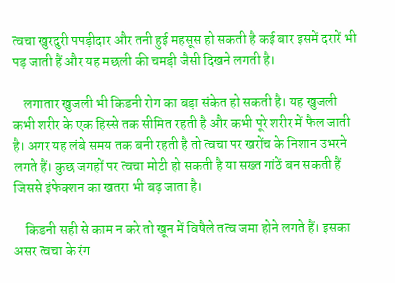त्वचा खुरदुरी पपड़ीदार और तनी हुई महसूस हो सकती है कई बार इसमें दरारें भी पड़ जाती हैं और यह मछली की चमड़ी जैसी दिखने लगती है।

    लगातार खुजली भी किडनी रोग का बड़ा संकेत हो सकती है। यह खुजली कभी शरीर के एक हिस्से तक सीमित रहती है और कभी पूरे शरीर में फैल जाती है। अगर यह लंबे समय तक बनी रहती है तो त्वचा पर खरोंच के निशान उभरने लगते हैं। कुछ जगहों पर त्वचा मोटी हो सकती है या सख्त गांठें बन सकती हैं जिससे इंफेक्शन का खतरा भी बढ़ जाता है।

    किडनी सही से काम न करे तो खून में विषैले तत्व जमा होने लगते हैं। इसका असर त्वचा के रंग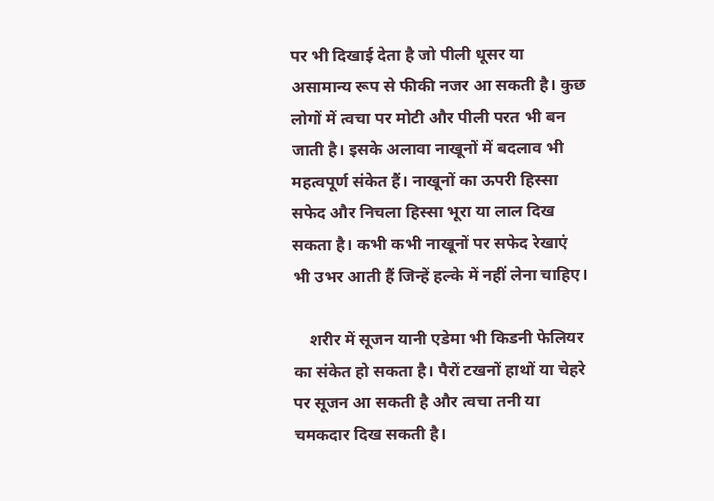पर भी दिखाई देता है जो पीली धूसर या असामान्य रूप से फीकी नजर आ सकती है। कुछ लोगों में त्वचा पर मोटी और पीली परत भी बन जाती है। इसके अलावा नाखूनों में बदलाव भी महत्वपूर्ण संकेत हैं। नाखूनों का ऊपरी हिस्सा सफेद और निचला हिस्सा भूरा या लाल दिख सकता है। कभी कभी नाखूनों पर सफेद रेखाएं भी उभर आती हैं जिन्हें हल्के में नहीं लेना चाहिए।

    शरीर में सूजन यानी एडेमा भी किडनी फेलियर का संकेत हो सकता है। पैरों टखनों हाथों या चेहरे पर सूजन आ सकती है और त्वचा तनी या चमकदार दिख सकती है।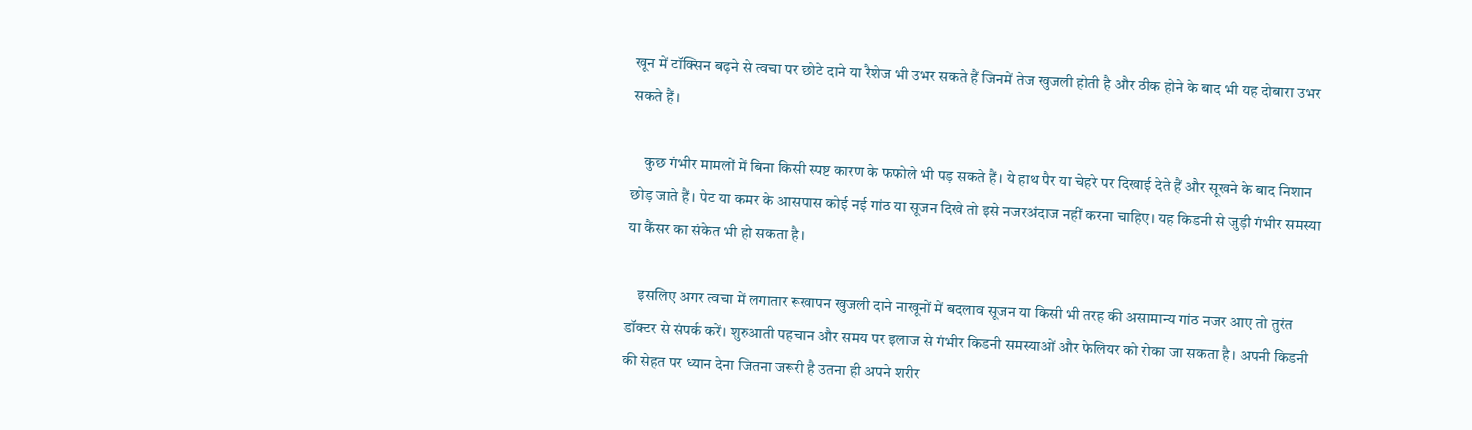खून में टॉक्सिन बढ़ने से त्वचा पर छोटे दाने या रैशेज भी उभर सकते हैं जिनमें तेज खुजली होती है और ठीक होने के बाद भी यह दोबारा उभर सकते हैं।

    कुछ गंभीर मामलों में बिना किसी स्पष्ट कारण के फफोले भी पड़ सकते हैं। ये हाथ पैर या चेहरे पर दिखाई देते हैं और सूखने के बाद निशान छोड़ जाते हैं। पेट या कमर के आसपास कोई नई गांठ या सूजन दिखे तो इसे नजरअंदाज नहीं करना चाहिए। यह किडनी से जुड़ी गंभीर समस्या या कैंसर का संकेत भी हो सकता है।

    इसलिए अगर त्वचा में लगातार रूखापन खुजली दाने नाखूनों में बदलाव सूजन या किसी भी तरह की असामान्य गांठ नजर आए तो तुरंत डॉक्टर से संपर्क करें। शुरुआती पहचान और समय पर इलाज से गंभीर किडनी समस्याओं और फेलियर को रोका जा सकता है। अपनी किडनी की सेहत पर ध्यान देना जितना जरूरी है उतना ही अपने शरीर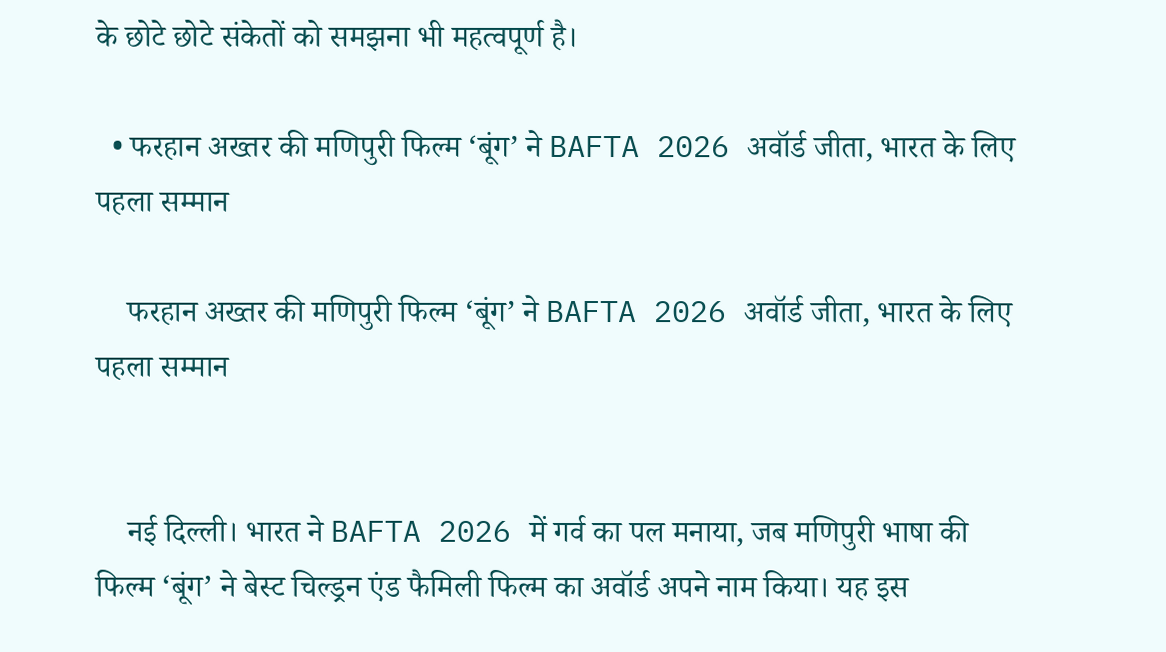के छोटे छोटे संकेतों को समझना भी महत्वपूर्ण है।

  • फरहान अख्तर की मणिपुरी फिल्म ‘बूंग’ ने BAFTA 2026 अवॉर्ड जीता, भारत के लिए पहला सम्मान

    फरहान अख्तर की मणिपुरी फिल्म ‘बूंग’ ने BAFTA 2026 अवॉर्ड जीता, भारत के लिए पहला सम्मान


    नई दिल्ली। भारत ने BAFTA 2026 में गर्व का पल मनाया, जब मणिपुरी भाषा की फिल्म ‘बूंग’ ने बेस्ट चिल्ड्रन एंड फैमिली फिल्म का अवॉर्ड अपने नाम किया। यह इस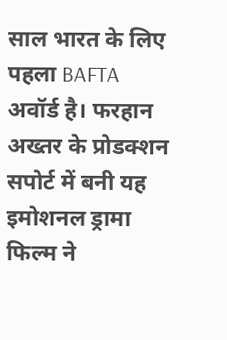साल भारत के लिए पहला BAFTA अवॉर्ड है। फरहान अख्तर के प्रोडक्शन सपोर्ट में बनी यह इमोशनल ड्रामा फिल्म ने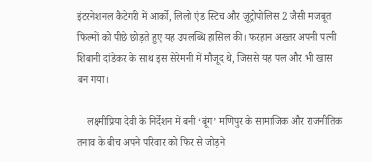इंटरनेशनल कैटेगरी में आर्को, लिलो एंड स्टिच और ज़ूट्रोपोलिस 2 जैसी मजबूत फिल्मों को पीछे छोड़ते हुए यह उपलब्धि हासिल की। फरहान अख्तर अपनी पत्नी शिबानी दांडेकर के साथ इस सेरेमनी में मौजूद थे, जिससे यह पल और भी खास बन गया।

    लक्ष्मीप्रिया देवी के निर्देशन में बनी ‘बूंग’ मणिपुर के सामाजिक और राजनीतिक तनाव के बीच अपने परिवार को फिर से जोड़ने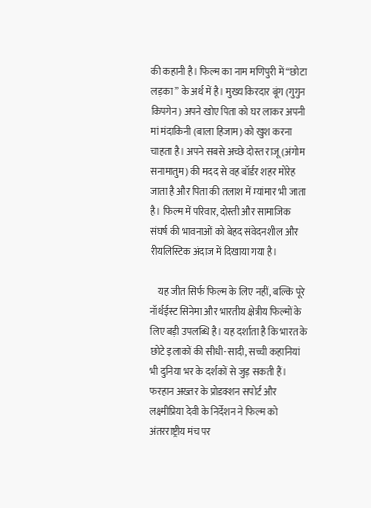की कहानी है। फिल्म का नाम मणिपुरी में “छोटा लड़का” के अर्थ में है। मुख्य किरदार बूंग (गुगुन किपगेन) अपने खोए पिता को घर लाकर अपनी मां मंदाकिनी (बाला हिजाम) को खुश करना चाहता है। अपने सबसे अच्छे दोस्त राजू (अंगोम सनामातुम) की मदद से वह बॉर्डर शहर मोरेह जाता है और पिता की तलाश में म्यांमार भी जाता है। फिल्म में परिवार, दोस्ती और सामाजिक संघर्ष की भावनाओं को बेहद संवेदनशील और रीयलिस्टिक अंदाज में दिखाया गया है।

    यह जीत सिर्फ फिल्म के लिए नहीं, बल्कि पूरे नॉर्थईस्ट सिनेमा और भारतीय क्षेत्रीय फिल्मों के लिए बड़ी उपलब्धि है। यह दर्शाता है कि भारत के छोटे इलाकों की सीधी-सादी, सच्ची कहानियां भी दुनिया भर के दर्शकों से जुड़ सकती हैं। फरहान अख्तर के प्रोडक्शन सपोर्ट और लक्ष्मीप्रिया देवी के निर्देशन ने फिल्म को अंतरराष्ट्रीय मंच पर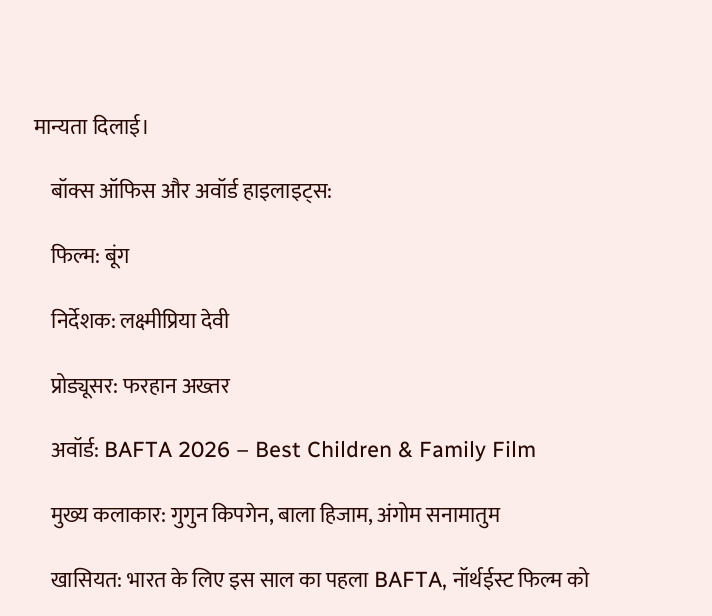मान्यता दिलाई।

    बॉक्स ऑफिस और अवॉर्ड हाइलाइट्स:

    फिल्म: बूंग

    निर्देशक: लक्ष्मीप्रिया देवी

    प्रोड्यूसर: फरहान अख्तर

    अवॉर्ड: BAFTA 2026 – Best Children & Family Film

    मुख्य कलाकार: गुगुन किपगेन, बाला हिजाम, अंगोम सनामातुम

    खासियत: भारत के लिए इस साल का पहला BAFTA, नॉर्थईस्ट फिल्म को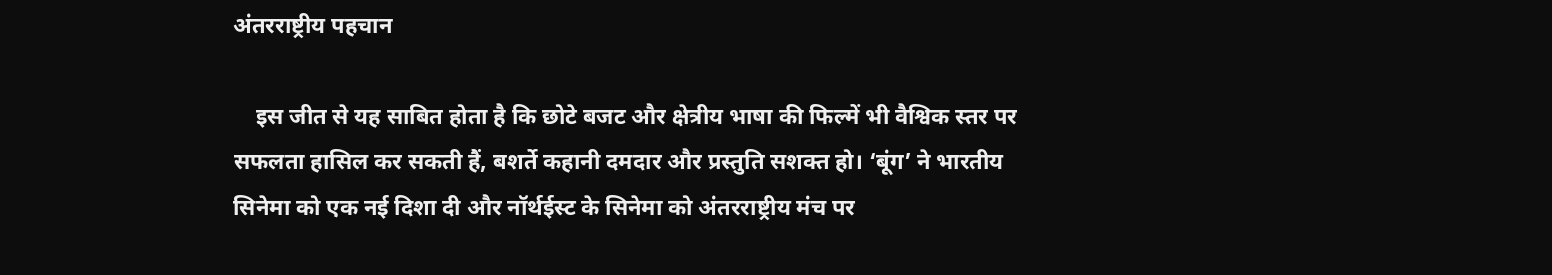अंतरराष्ट्रीय पहचान

    इस जीत से यह साबित होता है कि छोटे बजट और क्षेत्रीय भाषा की फिल्में भी वैश्विक स्तर पर सफलता हासिल कर सकती हैं, बशर्ते कहानी दमदार और प्रस्तुति सशक्त हो। ‘बूंग’ ने भारतीय सिनेमा को एक नई दिशा दी और नॉर्थईस्ट के सिनेमा को अंतरराष्ट्रीय मंच पर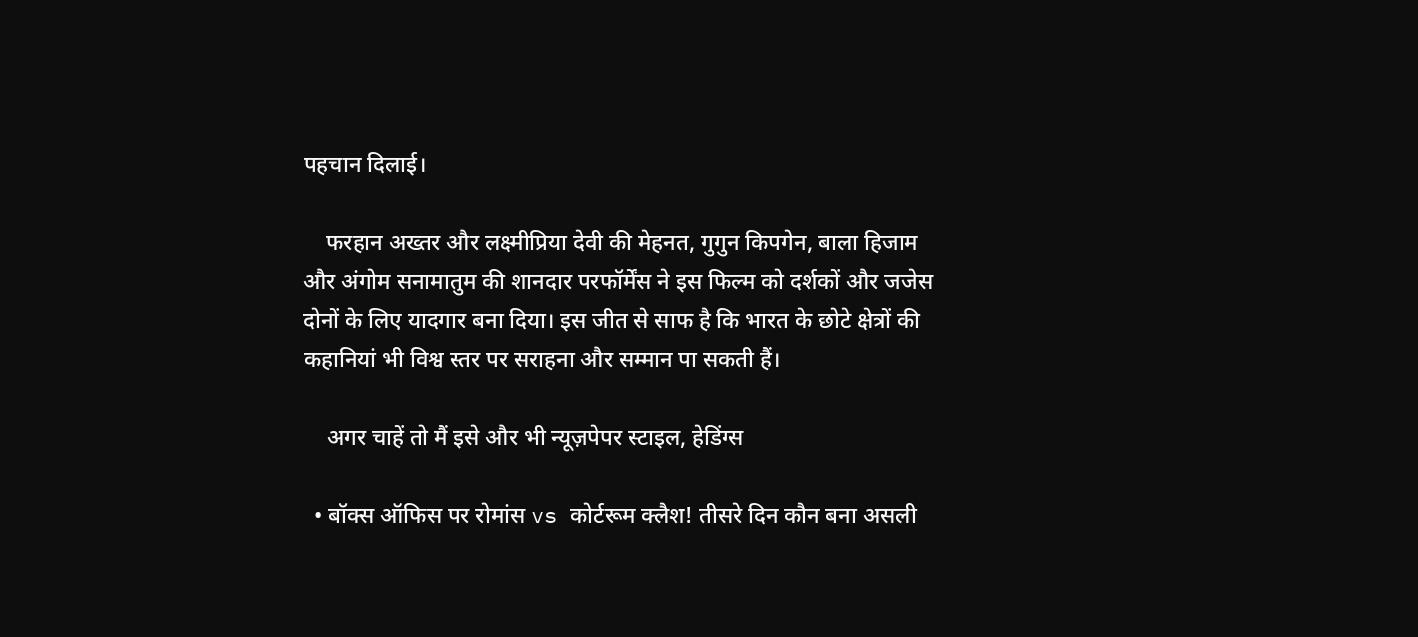पहचान दिलाई।

    फरहान अख्तर और लक्ष्मीप्रिया देवी की मेहनत, गुगुन किपगेन, बाला हिजाम और अंगोम सनामातुम की शानदार परफॉर्मेंस ने इस फिल्म को दर्शकों और जजेस दोनों के लिए यादगार बना दिया। इस जीत से साफ है कि भारत के छोटे क्षेत्रों की कहानियां भी विश्व स्तर पर सराहना और सम्मान पा सकती हैं।

    अगर चाहें तो मैं इसे और भी न्यूज़पेपर स्टाइल, हेडिंग्स

  • बॉक्स ऑफिस पर रोमांस vs कोर्टरूम क्लैश! तीसरे दिन कौन बना असली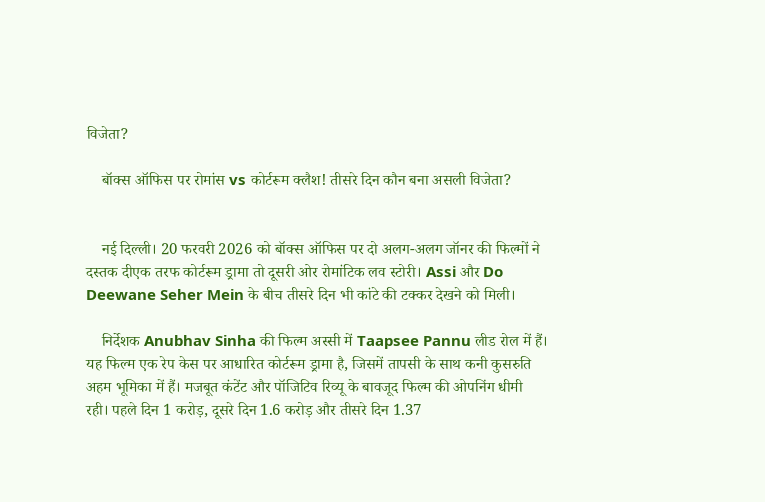विजेता?

    बॉक्स ऑफिस पर रोमांस vs कोर्टरूम क्लैश! तीसरे दिन कौन बना असली विजेता?


    नई दिल्ली। 20 फरवरी 2026 को बॉक्स ऑफिस पर दो अलग-अलग जॉनर की फिल्मों ने दस्तक दीएक तरफ कोर्टरूम ड्रामा तो दूसरी ओर रोमांटिक लव स्टोरी। Assi और Do Deewane Seher Mein के बीच तीसरे दिन भी कांटे की टक्कर देखने को मिली।

    निर्देशक Anubhav Sinha की फिल्म अस्सी में Taapsee Pannu लीड रोल में हैं। यह फिल्म एक रेप केस पर आधारित कोर्टरूम ड्रामा है, जिसमें तापसी के साथ कनी कुसरुति अहम भूमिका में हैं। मजबूत कंटेंट और पॉजिटिव रिव्यू के बावजूद फिल्म की ओपनिंग धीमी रही। पहले दिन 1 करोड़, दूसरे दिन 1.6 करोड़ और तीसरे दिन 1.37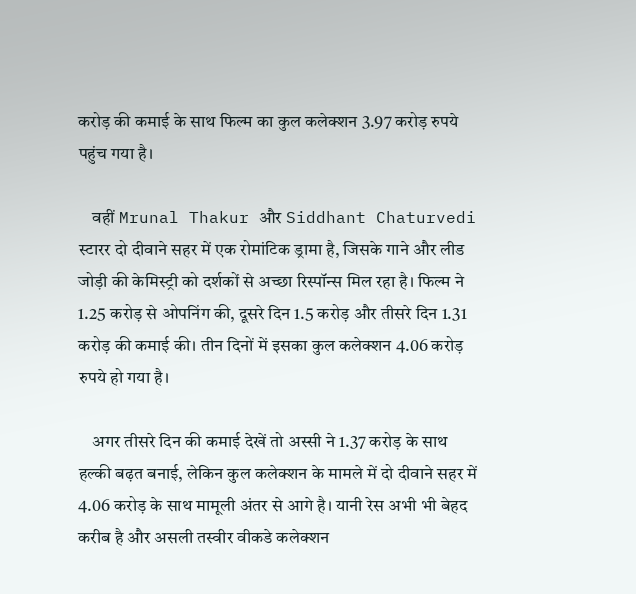करोड़ की कमाई के साथ फिल्म का कुल कलेक्शन 3.97 करोड़ रुपये पहुंच गया है।

    वहीं Mrunal Thakur और Siddhant Chaturvedi स्टारर दो दीवाने सहर में एक रोमांटिक ड्रामा है, जिसके गाने और लीड जोड़ी की केमिस्ट्री को दर्शकों से अच्छा रिस्पॉन्स मिल रहा है। फिल्म ने 1.25 करोड़ से ओपनिंग की, दूसरे दिन 1.5 करोड़ और तीसरे दिन 1.31 करोड़ की कमाई की। तीन दिनों में इसका कुल कलेक्शन 4.06 करोड़ रुपये हो गया है।

    अगर तीसरे दिन की कमाई देखें तो अस्सी ने 1.37 करोड़ के साथ हल्की बढ़त बनाई, लेकिन कुल कलेक्शन के मामले में दो दीवाने सहर में 4.06 करोड़ के साथ मामूली अंतर से आगे है। यानी रेस अभी भी बेहद करीब है और असली तस्वीर वीकडे कलेक्शन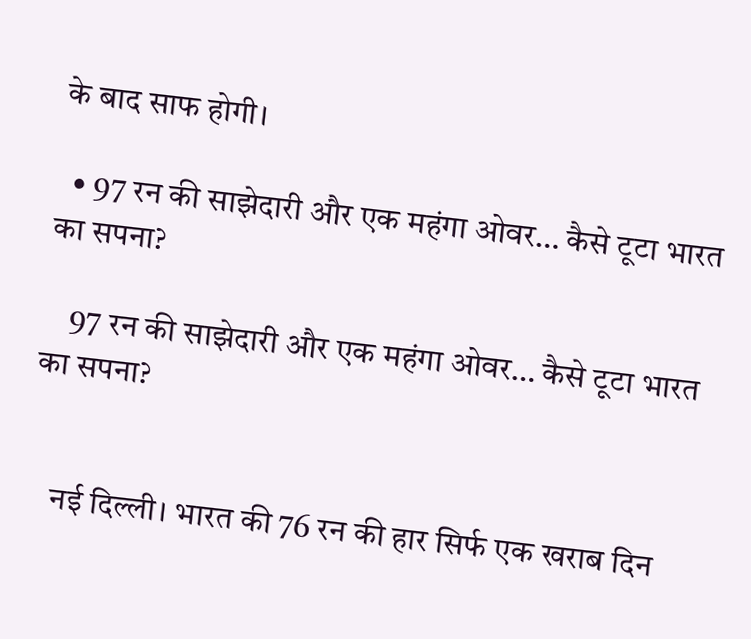के बाद साफ होगी।

  • 97 रन की साझेदारी और एक महंगा ओवर… कैसे टूटा भारत का सपना?

    97 रन की साझेदारी और एक महंगा ओवर… कैसे टूटा भारत का सपना?


    नई दिल्ली। भारत की 76 रन की हार सिर्फ एक खराब दिन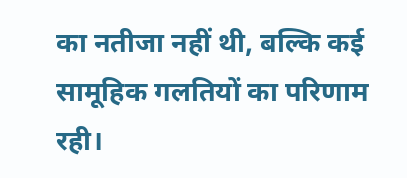का नतीजा नहीं थी, बल्कि कई सामूहिक गलतियों का परिणाम रही।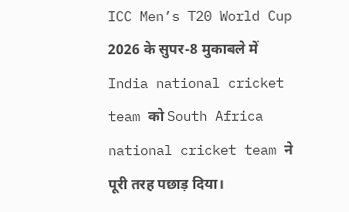ICC Men’s T20 World Cup 2026 के सुपर-8 मुकाबले में India national cricket team को South Africa national cricket team ने पूरी तरह पछाड़ दिया।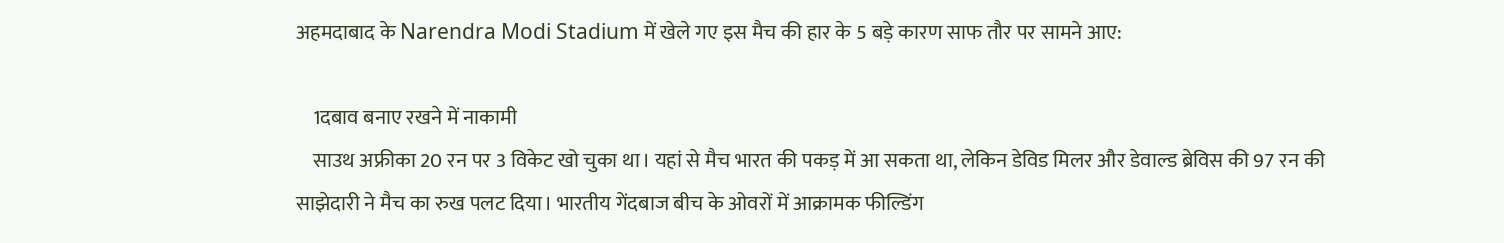अहमदाबाद के Narendra Modi Stadium में खेले गए इस मैच की हार के 5 बड़े कारण साफ तौर पर सामने आए:

    1दबाव बनाए रखने में नाकामी
    साउथ अफ्रीका 20 रन पर 3 विकेट खो चुका था। यहां से मैच भारत की पकड़ में आ सकता था, लेकिन डेविड मिलर और डेवाल्ड ब्रेविस की 97 रन की साझेदारी ने मैच का रुख पलट दिया। भारतीय गेंदबाज बीच के ओवरों में आक्रामक फील्डिंग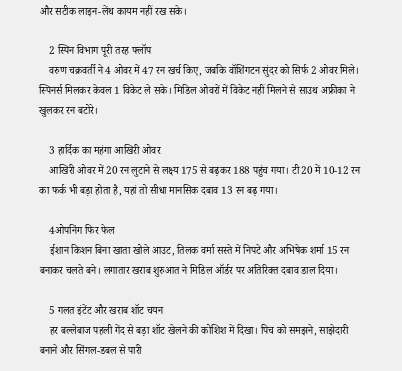और सटीक लाइन-लेंथ कायम नहीं रख सके।

    2 स्पिन विभाग पूरी तरह फ्लॉप
    वरुण चक्रवर्ती ने 4 ओवर में 47 रन खर्च किए, जबकि वॉशिंगटन सुंदर को सिर्फ 2 ओवर मिले। स्पिनर्स मिलकर केवल 1 विकेट ले सके। मिडिल ओवरों में विकेट नहीं मिलने से साउथ अफ्रीका ने खुलकर रन बटोरे।

    3 हार्दिक का महंगा आखिरी ओवर
    आखिरी ओवर में 20 रन लुटाने से लक्ष्य 175 से बढ़कर 188 पहुंच गया। टी20 में 10-12 रन का फर्क भी बड़ा होता है, यहां तो सीधा मानसिक दबाव 13 रन बढ़ गया।

    4ओपनिंग फिर फेल
    ईशान किशन बिना खाता खोले आउट, तिलक वर्मा सस्ते में निपटे और अभिषेक शर्मा 15 रन बनाकर चलते बने। लगातार खराब शुरुआत ने मिडिल ऑर्डर पर अतिरिक्त दबाव डाल दिया।

    5 गलत इंटेंट और खराब शॉट चयन
    हर बल्लेबाज पहली गेंद से बड़ा शॉट खेलने की कोशिश में दिखा। पिच को समझने, साझेदारी बनाने और सिंगल-डबल से पारी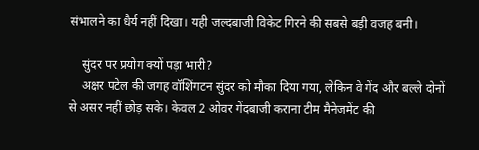संभालने का धैर्य नहीं दिखा। यही जल्दबाजी विकेट गिरने की सबसे बड़ी वजह बनी।

    सुंदर पर प्रयोग क्यों पड़ा भारी?
    अक्षर पटेल की जगह वॉशिंगटन सुंदर को मौका दिया गया, लेकिन वे गेंद और बल्ले दोनों से असर नहीं छोड़ सके। केवल 2 ओवर गेंदबाजी कराना टीम मैनेजमेंट की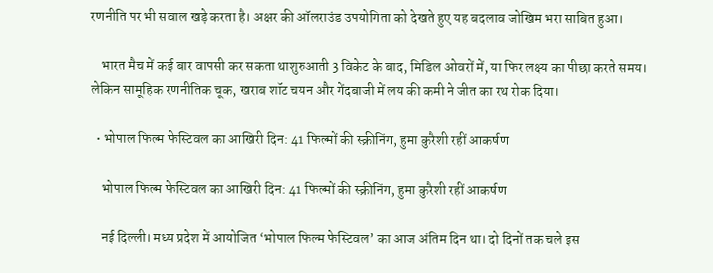रणनीति पर भी सवाल खड़े करता है। अक्षर की ऑलराउंड उपयोगिता को देखते हुए यह बदलाव जोखिम भरा साबित हुआ।

    भारत मैच में कई बार वापसी कर सकता थाशुरुआती 3 विकेट के बाद, मिडिल ओवरों में, या फिर लक्ष्य का पीछा करते समय। लेकिन सामूहिक रणनीतिक चूक, खराब शॉट चयन और गेंदबाजी में लय की कमी ने जीत का रथ रोक दिया।

  • भोपाल फिल्म फेस्टिवल का आखिरी दिन: 41 फिल्मों की स्क्रीनिंग, हुमा कुरैशी रहीं आकर्षण

    भोपाल फिल्म फेस्टिवल का आखिरी दिन: 41 फिल्मों की स्क्रीनिंग, हुमा कुरैशी रहीं आकर्षण

    नई दिल्ली। मध्य प्रदेश में आयोजित ‘भोपाल फिल्म फेस्टिवल’ का आज अंतिम दिन था। दो दिनों तक चले इस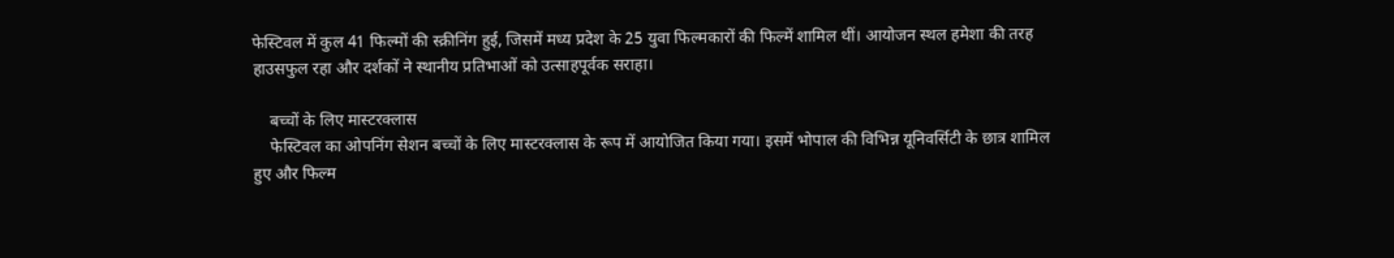फेस्टिवल में कुल 41 फिल्मों की स्क्रीनिंग हुई, जिसमें मध्य प्रदेश के 25 युवा फिल्मकारों की फिल्में शामिल थीं। आयोजन स्थल हमेशा की तरह हाउसफुल रहा और दर्शकों ने स्थानीय प्रतिभाओं को उत्साहपूर्वक सराहा।

    बच्चों के लिए मास्टरक्लास
    फेस्टिवल का ओपनिंग सेशन बच्चों के लिए मास्टरक्लास के रूप में आयोजित किया गया। इसमें भोपाल की विभिन्न यूनिवर्सिटी के छात्र शामिल हुए और फिल्म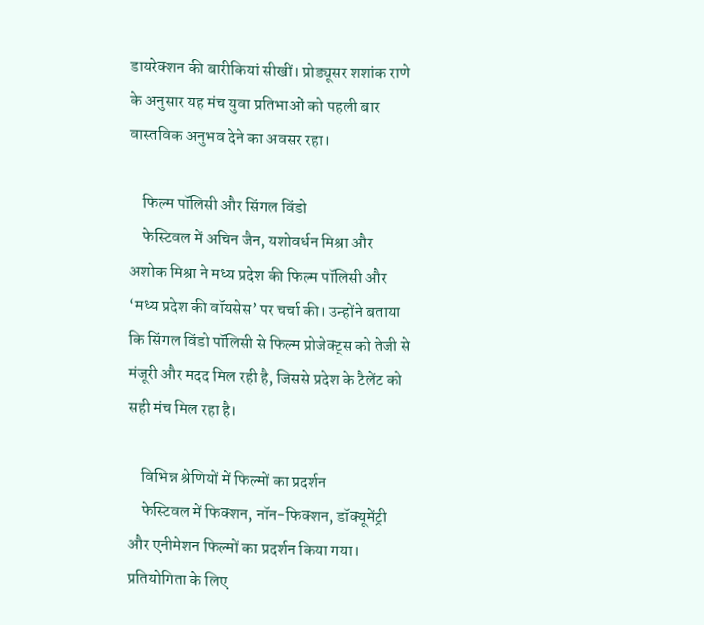डायरेक्शन की बारीकियां सीखीं। प्रोड्यूसर शशांक राणे के अनुसार यह मंच युवा प्रतिभाओं को पहली बार वास्तविक अनुभव देने का अवसर रहा।

    फिल्म पॉलिसी और सिंगल विंडो
    फेस्टिवल में अचिन जैन, यशोवर्धन मिश्रा और अशोक मिश्रा ने मध्य प्रदेश की फिल्म पॉलिसी और ‘मध्य प्रदेश की वॉयसेस’ पर चर्चा की। उन्होंने बताया कि सिंगल विंडो पॉलिसी से फिल्म प्रोजेक्ट्स को तेजी से मंजूरी और मदद मिल रही है, जिससे प्रदेश के टैलेंट को सही मंच मिल रहा है।

    विभिन्न श्रेणियों में फिल्मों का प्रदर्शन
    फेस्टिवल में फिक्शन, नॉन-फिक्शन, डॉक्यूमेंट्री और एनीमेशन फिल्मों का प्रदर्शन किया गया। प्रतियोगिता के लिए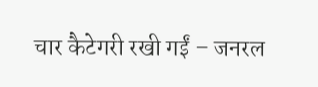चार कैटेगरी रखी गईं – जनरल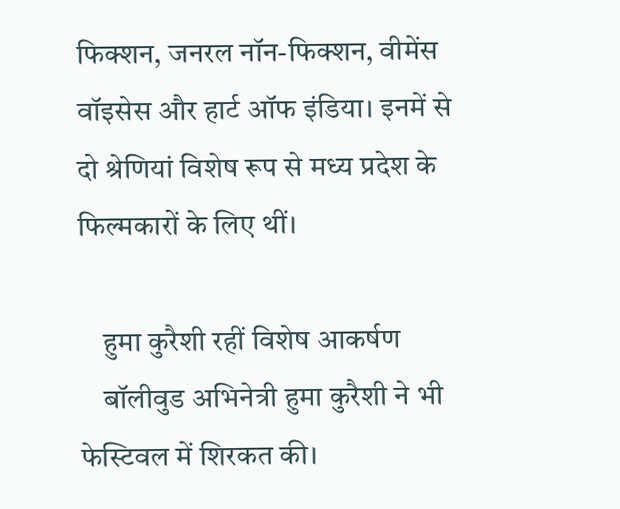फिक्शन, जनरल नॉन-फिक्शन, वीमेंस वॉइसेस और हार्ट ऑफ इंडिया। इनमें से दो श्रेणियां विशेष रूप से मध्य प्रदेश के फिल्मकारों के लिए थीं।

    हुमा कुरैशी रहीं विशेष आकर्षण
    बॉलीवुड अभिनेत्री हुमा कुरैशी ने भी फेस्टिवल में शिरकत की।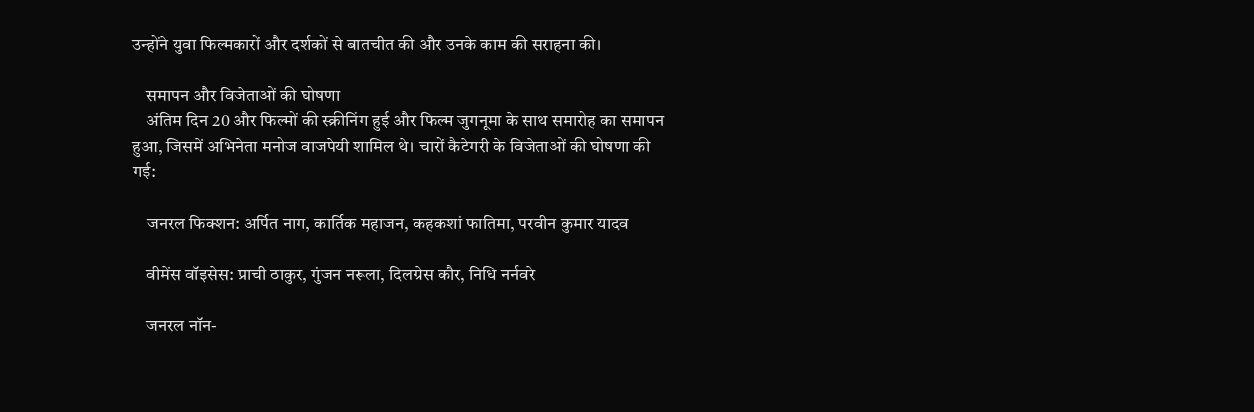उन्होंने युवा फिल्मकारों और दर्शकों से बातचीत की और उनके काम की सराहना की।

    समापन और विजेताओं की घोषणा
    अंतिम दिन 20 और फिल्मों की स्क्रीनिंग हुई और फिल्म जुगनूमा के साथ समारोह का समापन हुआ, जिसमें अभिनेता मनोज वाजपेयी शामिल थे। चारों कैटेगरी के विजेताओं की घोषणा की गई:

    जनरल फिक्शन: अर्पित नाग, कार्तिक महाजन, कहकशां फातिमा, परवीन कुमार यादव

    वीमेंस वॉइसेस: प्राची ठाकुर, गुंजन नरूला, दिलग्रेस कौर, निधि नर्नवरे

    जनरल नॉन-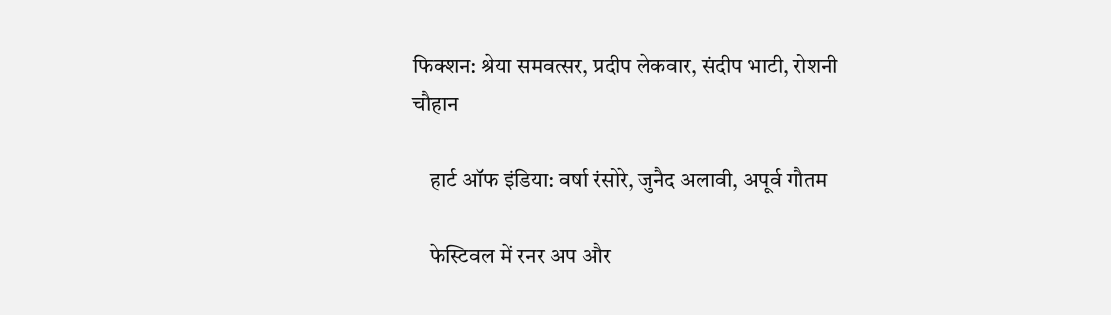फिक्शन: श्रेया समवत्सर, प्रदीप लेकवार, संदीप भाटी, रोशनी चौहान

    हार्ट ऑफ इंडिया: वर्षा रंसोरे, जुनैद अलावी, अपूर्व गौतम

    फेस्टिवल में रनर अप और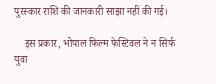पुरस्कार राशि की जानकारी साझा नहीं की गई।

    इस प्रकार, भोपाल फिल्म फेस्टिवल ने न सिर्फ युवा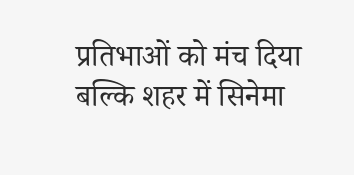प्रतिभाओं को मंच दिया बल्कि शहर में सिनेमा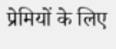प्रेमियों के लिए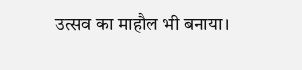उत्सव का माहौल भी बनाया।